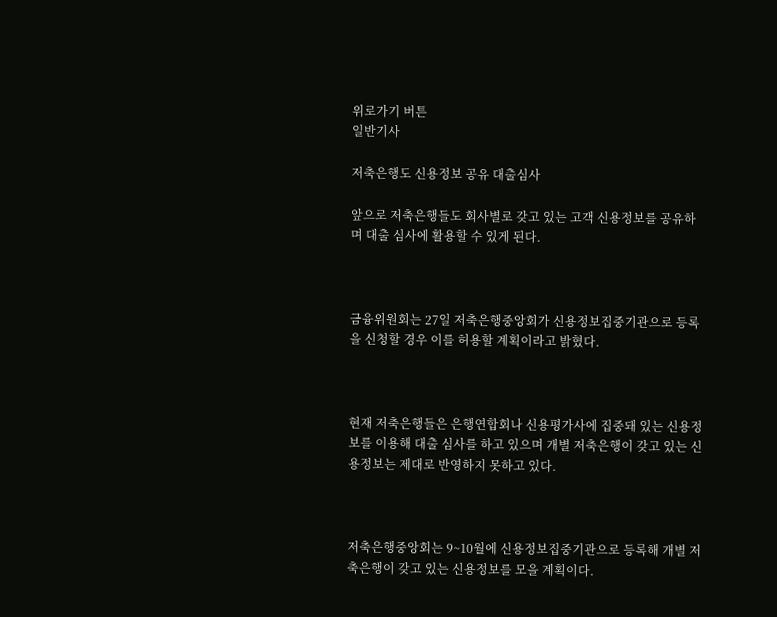위로가기 버튼
일반기사

저축은행도 신용정보 공유 대출심사

앞으로 저축은행들도 회사별로 갖고 있는 고객 신용정보를 공유하며 대출 심사에 활용할 수 있게 된다.



금융위원회는 27일 저축은행중앙회가 신용정보집중기관으로 등록을 신청할 경우 이를 허용할 계획이라고 밝혔다.



현재 저축은행들은 은행연합회나 신용평가사에 집중돼 있는 신용정보를 이용해 대출 심사를 하고 있으며 개별 저축은행이 갖고 있는 신용정보는 제대로 반영하지 못하고 있다.



저축은행중앙회는 9~10월에 신용정보집중기관으로 등록해 개별 저축은행이 갖고 있는 신용정보를 모을 계획이다.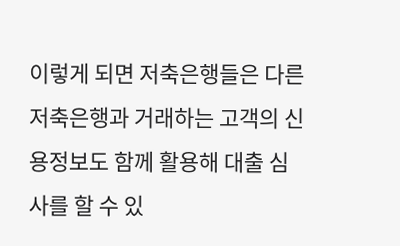이렇게 되면 저축은행들은 다른 저축은행과 거래하는 고객의 신용정보도 함께 활용해 대출 심사를 할 수 있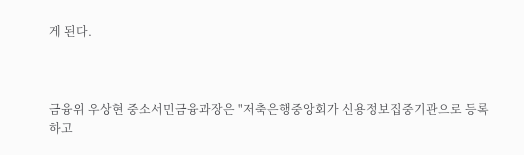게 된다.



금융위 우상현 중소서민금융과장은 "저축은행중앙회가 신용정보집중기관으로 등록하고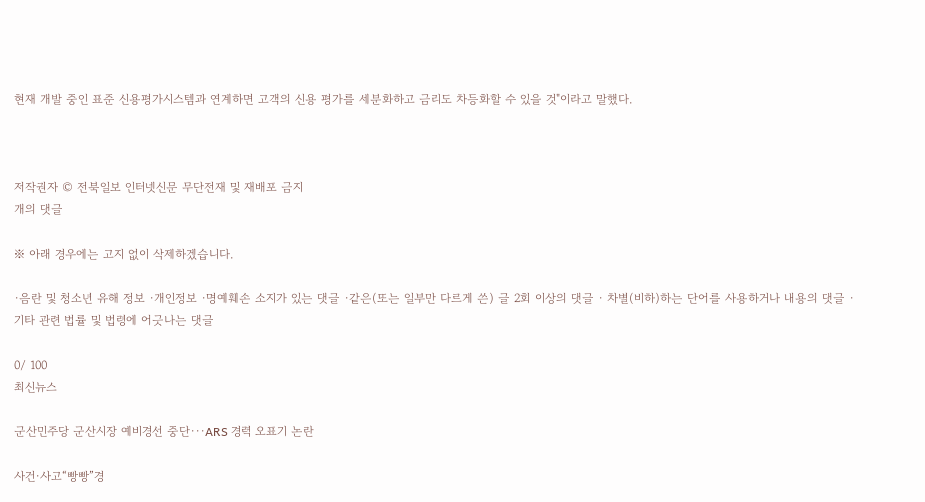현재 개발 중인 표준 신용평가시스템과 연계하면 고객의 신용 평가를 세분화하고 금리도 차등화할 수 있을 것"이라고 말했다.



저작권자 © 전북일보 인터넷신문 무단전재 및 재배포 금지
개의 댓글

※ 아래 경우에는 고지 없이 삭제하겠습니다.

·음란 및 청소년 유해 정보 ·개인정보 ·명예훼손 소지가 있는 댓글 ·같은(또는 일부만 다르게 쓴) 글 2회 이상의 댓글 · 차별(비하)하는 단어를 사용하거나 내용의 댓글 ·기타 관련 법률 및 법령에 어긋나는 댓글

0/ 100
최신뉴스

군산민주당 군산시장 예비경선 중단···ARS 경력 오표기 논란

사건·사고“빵빵”경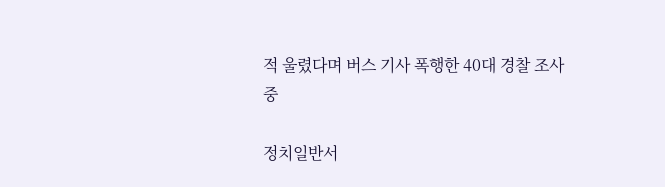적 울렸다며 버스 기사 폭행한 40대 경찰 조사 중

정치일반서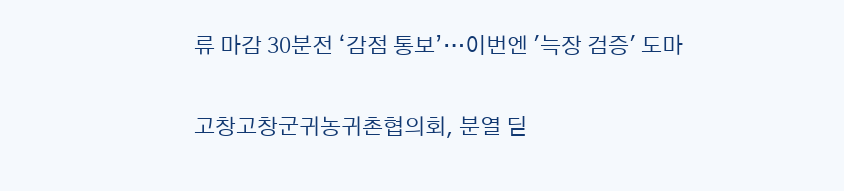류 마감 30분전 ‘감점 통보’…이번엔 '늑장 검증' 도마

고창고창군귀농귀촌협의회, 분열 딛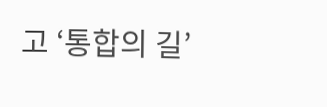고 ‘통합의 길’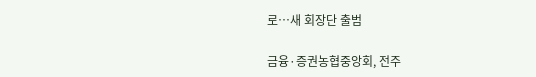로…새 회장단 출범

금융·증권농협중앙회, 전주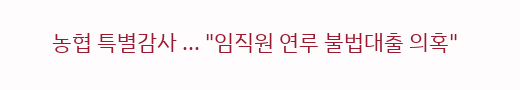농협 특별감사 ... "임직원 연루 불법대출 의혹"